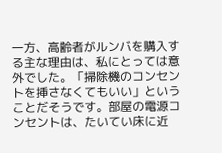一方、高齢者がルンバを購入する主な理由は、私にとっては意外でした。「掃除機のコンセントを挿さなくてもいい」ということだそうです。部屋の電源コンセントは、たいてい床に近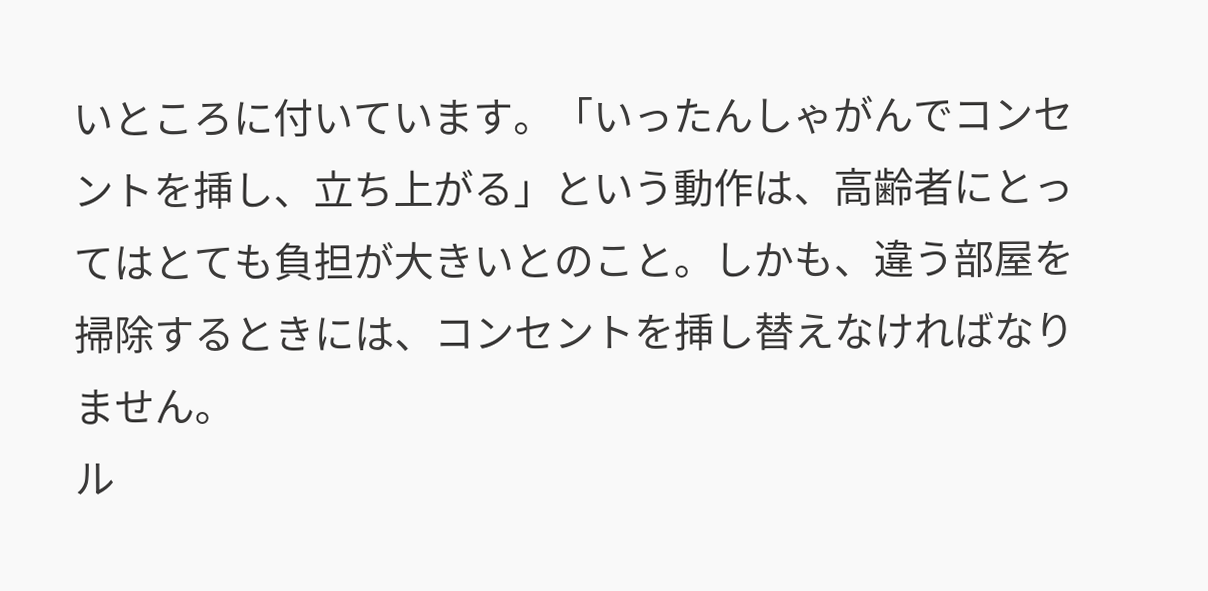いところに付いています。「いったんしゃがんでコンセントを挿し、立ち上がる」という動作は、高齢者にとってはとても負担が大きいとのこと。しかも、違う部屋を掃除するときには、コンセントを挿し替えなければなりません。
ル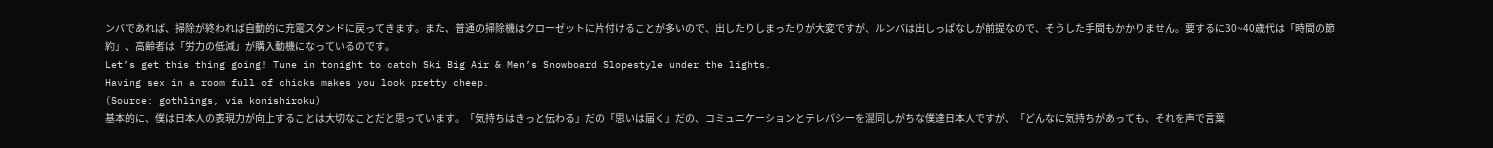ンバであれば、掃除が終われば自動的に充電スタンドに戻ってきます。また、普通の掃除機はクローゼットに片付けることが多いので、出したりしまったりが大変ですが、ルンバは出しっぱなしが前提なので、そうした手間もかかりません。要するに30~40歳代は「時間の節約」、高齢者は「労力の低減」が購入動機になっているのです。
Let’s get this thing going! Tune in tonight to catch Ski Big Air & Men’s Snowboard Slopestyle under the lights.
Having sex in a room full of chicks makes you look pretty cheep.
(Source: gothlings, via konishiroku)
基本的に、僕は日本人の表現力が向上することは大切なことだと思っています。「気持ちはきっと伝わる」だの「思いは届く」だの、コミュニケーションとテレパシーを混同しがちな僕達日本人ですが、「どんなに気持ちがあっても、それを声で言葉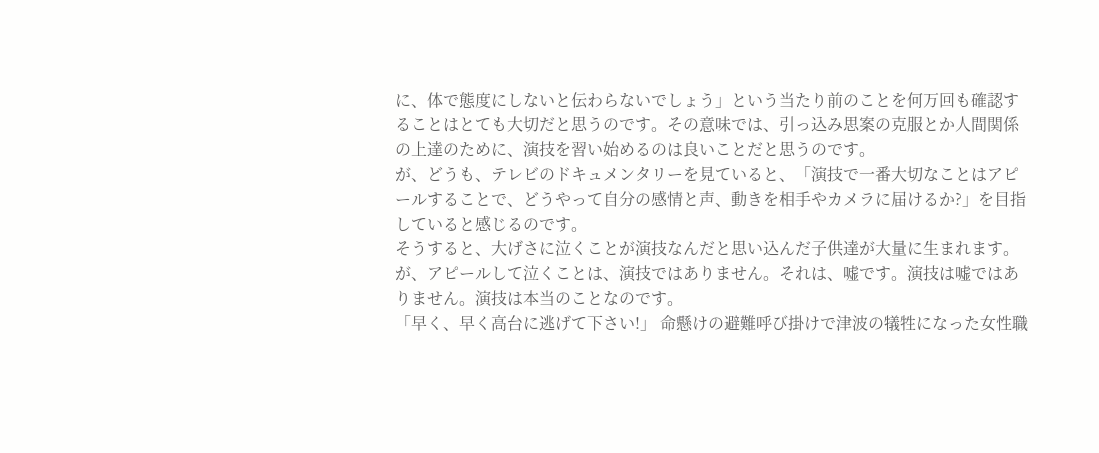に、体で態度にしないと伝わらないでしょう」という当たり前のことを何万回も確認することはとても大切だと思うのです。その意味では、引っ込み思案の克服とか人間関係の上達のために、演技を習い始めるのは良いことだと思うのです。
が、どうも、テレビのドキュメンタリーを見ていると、「演技で一番大切なことはアピールすることで、どうやって自分の感情と声、動きを相手やカメラに届けるか?」を目指していると感じるのです。
そうすると、大げさに泣くことが演技なんだと思い込んだ子供達が大量に生まれます。が、アピールして泣くことは、演技ではありません。それは、嘘です。演技は嘘ではありません。演技は本当のことなのです。
「早く、早く高台に逃げて下さい!」 命懸けの避難呼び掛けで津波の犠牲になった女性職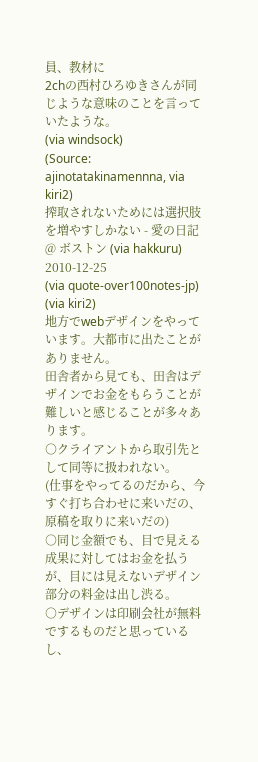員、教材に
2chの西村ひろゆきさんが同じような意味のことを言っていたような。
(via windsock)
(Source: ajinotatakinamennna, via kiri2)
搾取されないためには選択肢を増やすしかない - 愛の日記 @ ボストン (via hakkuru)
2010-12-25
(via quote-over100notes-jp)
(via kiri2)
地方でwebデザインをやっています。大都市に出たことがありません。
田舎者から見ても、田舎はデザインでお金をもらうことが難しいと感じることが多々あります。
○クライアントから取引先として同等に扱われない。
(仕事をやってるのだから、今すぐ打ち合わせに来いだの、原稿を取りに来いだの)
○同じ金額でも、目で見える成果に対してはお金を払うが、目には見えないデザイン部分の料金は出し渋る。
○デザインは印刷会社が無料でするものだと思っているし、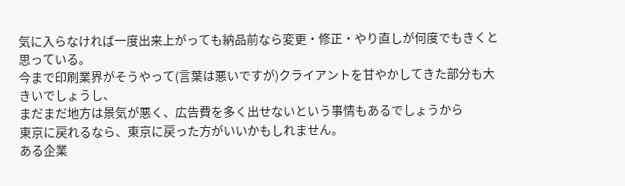気に入らなければ一度出来上がっても納品前なら変更・修正・やり直しが何度でもきくと思っている。
今まで印刷業界がそうやって(言葉は悪いですが)クライアントを甘やかしてきた部分も大きいでしょうし、
まだまだ地方は景気が悪く、広告費を多く出せないという事情もあるでしょうから
東京に戻れるなら、東京に戻った方がいいかもしれません。
ある企業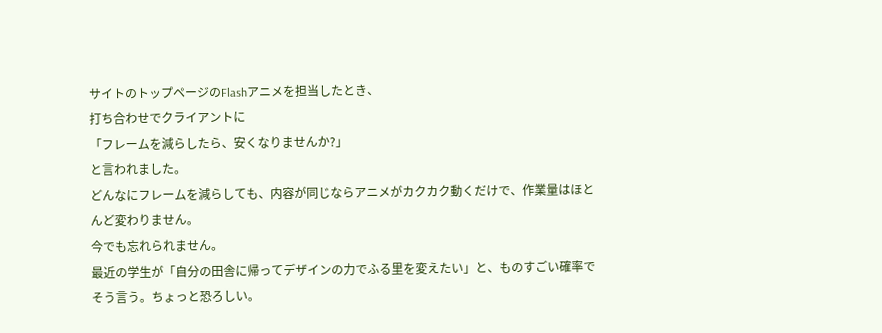サイトのトップページのFlashアニメを担当したとき、
打ち合わせでクライアントに
「フレームを減らしたら、安くなりませんか?」
と言われました。
どんなにフレームを減らしても、内容が同じならアニメがカクカク動くだけで、作業量はほとんど変わりません。
今でも忘れられません。
最近の学生が「自分の田舎に帰ってデザインの力でふる里を変えたい」と、ものすごい確率でそう言う。ちょっと恐ろしい。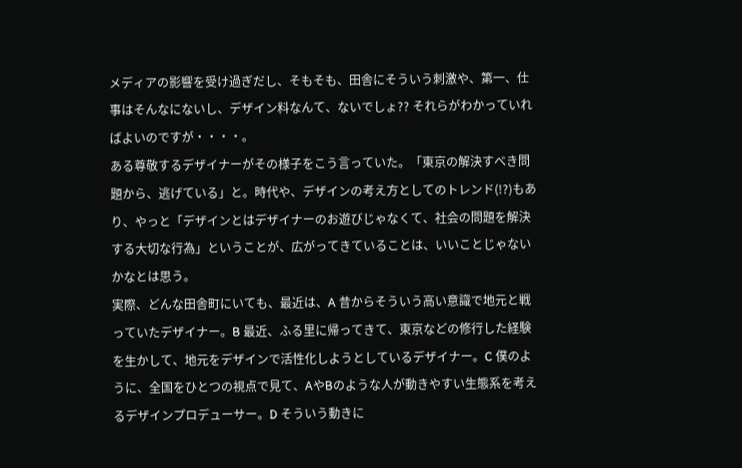メディアの影響を受け過ぎだし、そもそも、田舎にそういう刺激や、第一、仕事はそんなにないし、デザイン料なんて、ないでしょ?? それらがわかっていればよいのですが・・・・。
ある尊敬するデザイナーがその様子をこう言っていた。「東京の解決すべき問題から、逃げている」と。時代や、デザインの考え方としてのトレンド(!?)もあり、やっと「デザインとはデザイナーのお遊びじゃなくて、社会の問題を解決する大切な行為」ということが、広がってきていることは、いいことじゃないかなとは思う。
実際、どんな田舎町にいても、最近は、A 昔からそういう高い意識で地元と戦っていたデザイナー。B 最近、ふる里に帰ってきて、東京などの修行した経験を生かして、地元をデザインで活性化しようとしているデザイナー。C 僕のように、全国をひとつの視点で見て、AやBのような人が動きやすい生態系を考えるデザインプロデューサー。D そういう動きに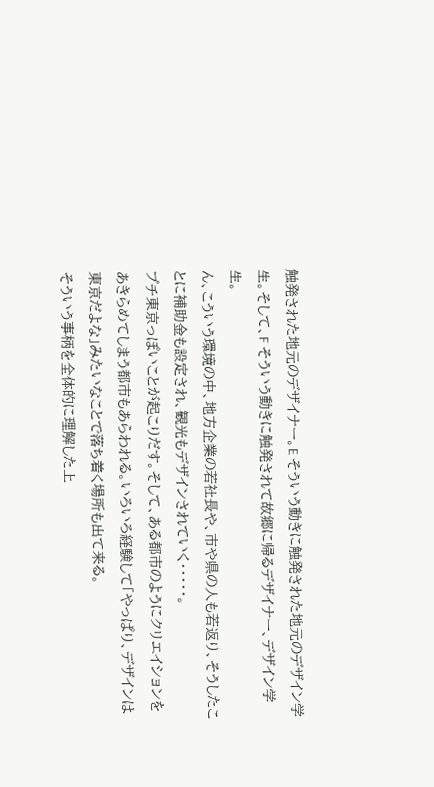触発された地元のデザイナー。E そういう動きに触発された地元のデザイン学生。そして、F そういう動きに触発されて故郷に帰るデザイナー、デザイン学生。
ん、こういう環境の中、地方企業の若社長や、市や県の人も若返り、そうしたことに補助金も設定され、観光もデザインされていく・・・・・。
プチ東京っぽいことが起こりだす。そして、ある都市のようにクリエイションをあきらめてしまう都市もあらわれる。いろいろ経験して「やっぱり、デザインは東京だよな」みたいなことで落ち着く場所も出て来る。
そういう事柄を全体的に理解した上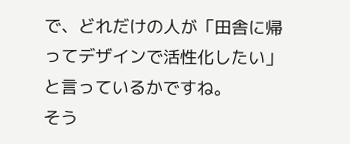で、どれだけの人が「田舎に帰ってデザインで活性化したい」と言っているかですね。
そう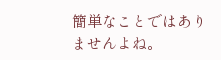簡単なことではありませんよね。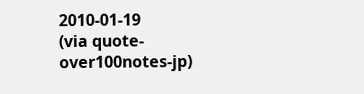2010-01-19
(via quote-over100notes-jp)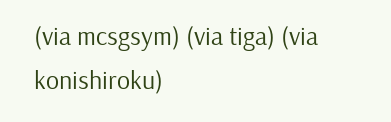(via mcsgsym) (via tiga) (via konishiroku)